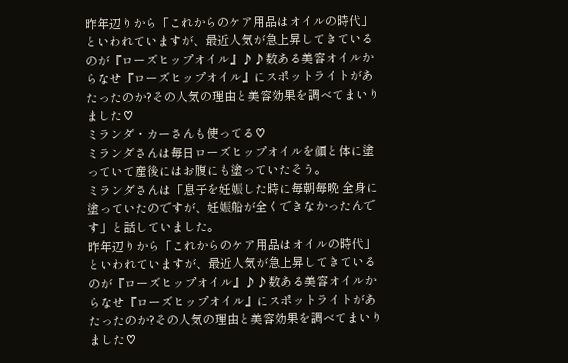昨年辺りから「これからのケア用品はオイルの時代」といわれていますが、最近人気が急上昇してきているのが『ローズヒップオイル』♪♪数ある美容オイルからなせ『ローズヒップオイル』にスポットライトがあたったのか?その人気の理由と美容効果を調べてまいりました♡
ミランダ・カーさんも使ってる♡
ミランダさんは毎日ローズヒップオイルを顔と体に塗っていて産後にはお腹にも塗っていたそう。
ミランダさんは「息子を妊娠した時に毎朝毎晩 全身に塗っていたのですが、妊娠船が全くできなかったんです」と話していました。
昨年辺りから「これからのケア用品はオイルの時代」といわれていますが、最近人気が急上昇してきているのが『ローズヒップオイル』♪♪数ある美容オイルからなせ『ローズヒップオイル』にスポットライトがあたったのか?その人気の理由と美容効果を調べてまいりました♡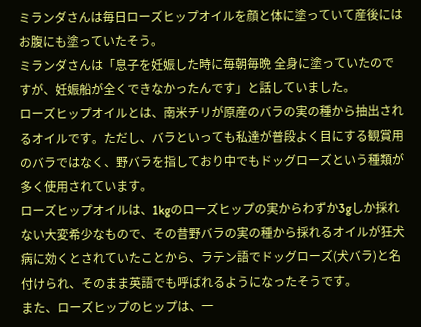ミランダさんは毎日ローズヒップオイルを顔と体に塗っていて産後にはお腹にも塗っていたそう。
ミランダさんは「息子を妊娠した時に毎朝毎晩 全身に塗っていたのですが、妊娠船が全くできなかったんです」と話していました。
ローズヒップオイルとは、南米チリが原産のバラの実の種から抽出されるオイルです。ただし、バラといっても私達が普段よく目にする観賞用のバラではなく、野バラを指しており中でもドッグローズという種類が多く使用されています。
ローズヒップオイルは、1kgのローズヒップの実からわずか3gしか採れない大変希少なもので、その昔野バラの実の種から採れるオイルが狂犬病に効くとされていたことから、ラテン語でドッグローズ(犬バラ)と名付けられ、そのまま英語でも呼ばれるようになったそうです。
また、ローズヒップのヒップは、一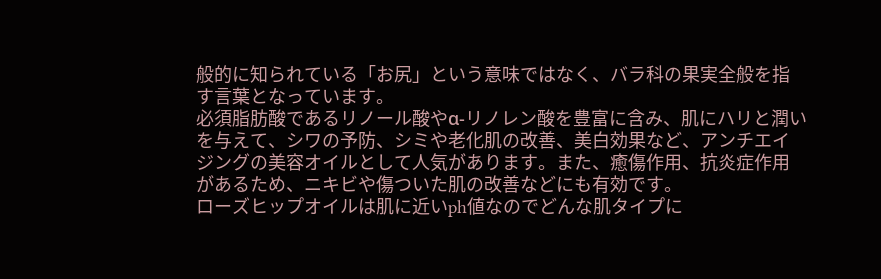般的に知られている「お尻」という意味ではなく、バラ科の果実全般を指す言葉となっています。
必須脂肪酸であるリノール酸やα-リノレン酸を豊富に含み、肌にハリと潤いを与えて、シワの予防、シミや老化肌の改善、美白効果など、アンチエイジングの美容オイルとして人気があります。また、癒傷作用、抗炎症作用があるため、ニキビや傷ついた肌の改善などにも有効です。
ローズヒップオイルは肌に近いph値なのでどんな肌タイプに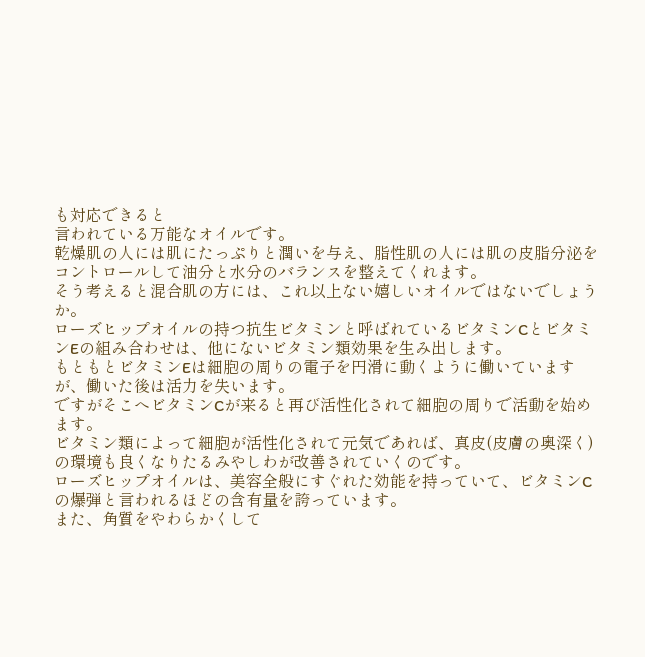も対応できると
言われている万能なオイルです。
乾燥肌の人には肌にたっぷりと潤いを与え、脂性肌の人には肌の皮脂分泌を
コントロールして油分と水分のバランスを整えてくれます。
そう考えると混合肌の方には、これ以上ない嬉しいオイルではないでしょうか。
ローズヒップオイルの持つ抗生ビタミンと呼ばれているビタミンCとビタミンEの組み合わせは、他にないビタミン類効果を生み出します。
もともとビタミンEは細胞の周りの電子を円滑に動くように働いていますが、働いた後は活力を失います。
ですがそこへビタミンCが来ると再び活性化されて細胞の周りで活動を始めます。
ビタミン類によって細胞が活性化されて元気であれば、真皮(皮膚の奥深く)の環境も良くなりたるみやしわが改善されていくのです。
ローズヒップオイルは、美容全般にすぐれた効能を持っていて、ビタミンCの爆弾と言われるほどの含有量を誇っています。
また、角質をやわらかくして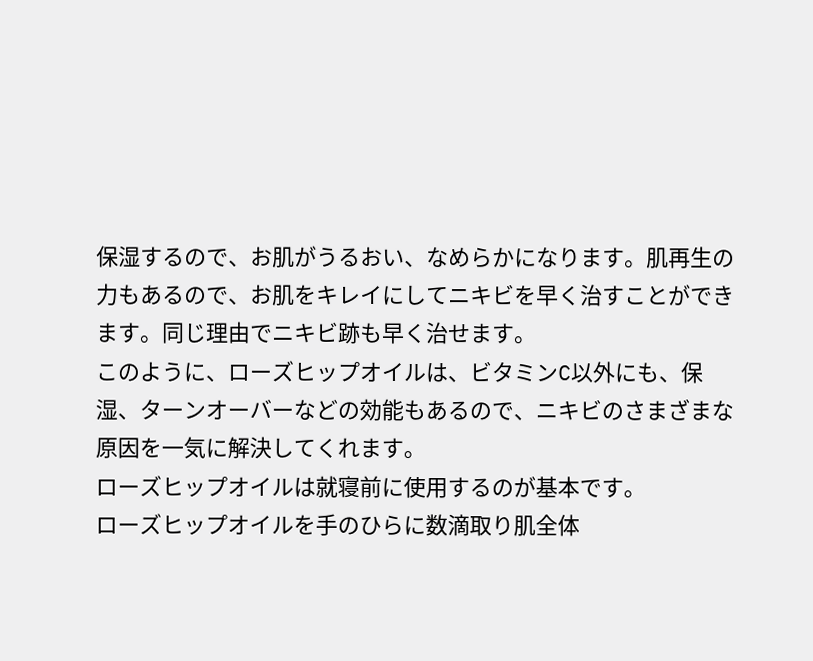保湿するので、お肌がうるおい、なめらかになります。肌再生の力もあるので、お肌をキレイにしてニキビを早く治すことができます。同じ理由でニキビ跡も早く治せます。
このように、ローズヒップオイルは、ビタミンC以外にも、保湿、ターンオーバーなどの効能もあるので、ニキビのさまざまな原因を一気に解決してくれます。
ローズヒップオイルは就寝前に使用するのが基本です。
ローズヒップオイルを手のひらに数滴取り肌全体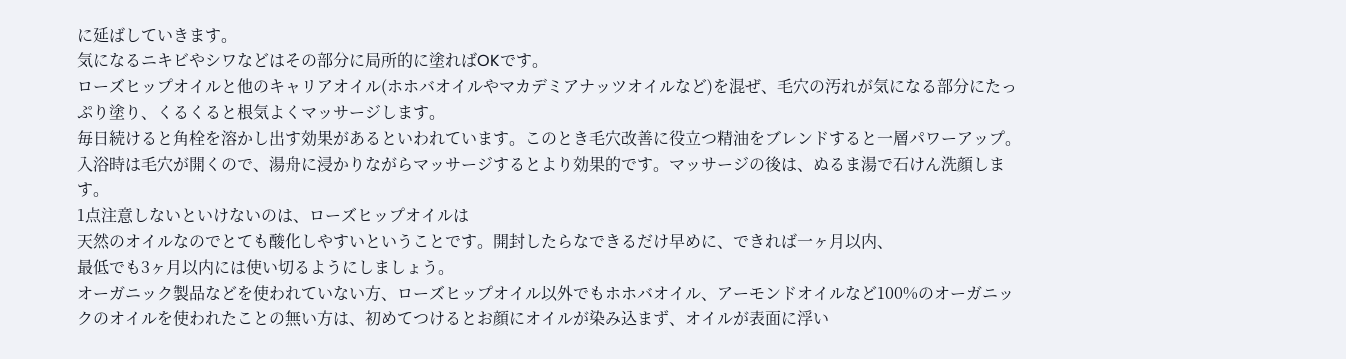に延ばしていきます。
気になるニキビやシワなどはその部分に局所的に塗ればOKです。
ローズヒップオイルと他のキャリアオイル(ホホバオイルやマカデミアナッツオイルなど)を混ぜ、毛穴の汚れが気になる部分にたっぷり塗り、くるくると根気よくマッサージします。
毎日続けると角栓を溶かし出す効果があるといわれています。このとき毛穴改善に役立つ精油をブレンドすると一層パワーアップ。
入浴時は毛穴が開くので、湯舟に浸かりながらマッサージするとより効果的です。マッサージの後は、ぬるま湯で石けん洗顔します。
1点注意しないといけないのは、ローズヒップオイルは
天然のオイルなのでとても酸化しやすいということです。開封したらなできるだけ早めに、できれば一ヶ月以内、
最低でも3ヶ月以内には使い切るようにしましょう。
オーガニック製品などを使われていない方、ローズヒップオイル以外でもホホバオイル、アーモンドオイルなど100%のオーガニックのオイルを使われたことの無い方は、初めてつけるとお顔にオイルが染み込まず、オイルが表面に浮い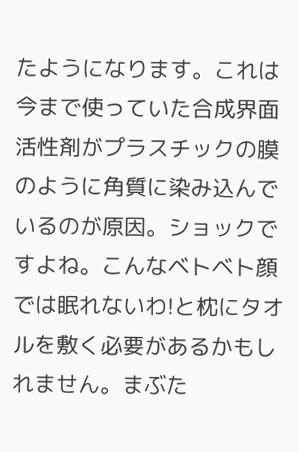たようになります。これは今まで使っていた合成界面活性剤がプラスチックの膜のように角質に染み込んでいるのが原因。ショックですよね。こんなベトベト顔では眠れないわ!と枕にタオルを敷く必要があるかもしれません。まぶた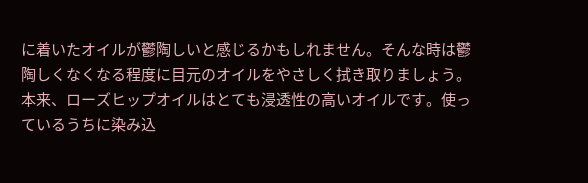に着いたオイルが鬱陶しいと感じるかもしれません。そんな時は鬱陶しくなくなる程度に目元のオイルをやさしく拭き取りましょう。
本来、ローズヒップオイルはとても浸透性の高いオイルです。使っているうちに染み込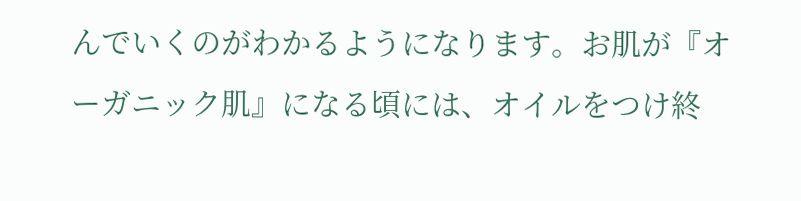んでいくのがわかるようになります。お肌が『オーガニック肌』になる頃には、オイルをつけ終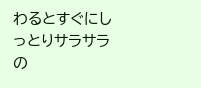わるとすぐにしっとりサラサラの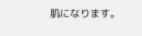肌になります。